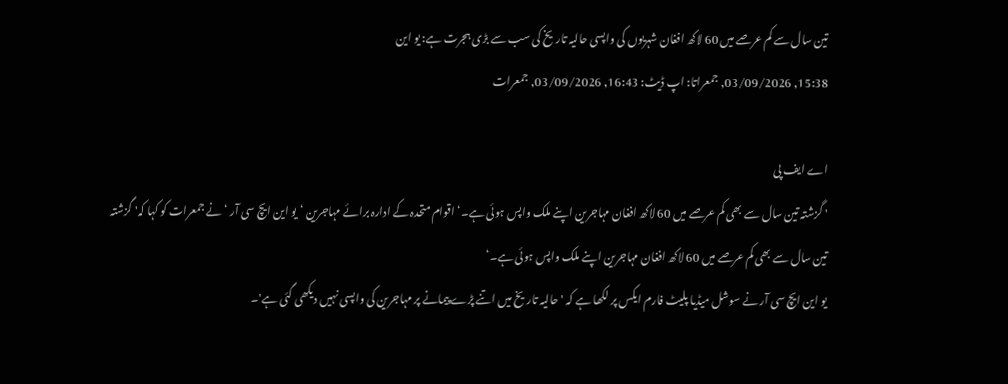تین سال سے کم عرصے میں 60 لاکھ افغان شہریوں کی واپسی حالیہ تاریخ کی سب سے بڑی ہجرت ہے: یو این
15:38, 03/09/2026, جمعراتا: اپ ڈیٹ: 16:43, 03/09/2026, جمعرات

اے ایف پی
' گزشتہ تین سال سے بھی کم عرصے میں 60 لاکھ افغان مہاجرین اپنے ملک واپس ہوئی ہے۔‘اقوام متحدہ کے ادارہ برائے مہاجرین ‘یو این ایچ سی آر ‘نے جمعرات کو کہا کہ' گزشتہ تین سال سے بھی کم عرصے میں 60 لاکھ افغان مہاجرین اپنے ملک واپس ہوئی ہے۔‘
یو این ایچ سی آر نے سوشل میڈیا پلیٹ فارم ایکس پر لکھا ہے کہ 'حالیہ تاریخ میں اتنے پڑے پیمانے پر مہاجرین کی واپسی نہیں دیکھی گئی ہے'۔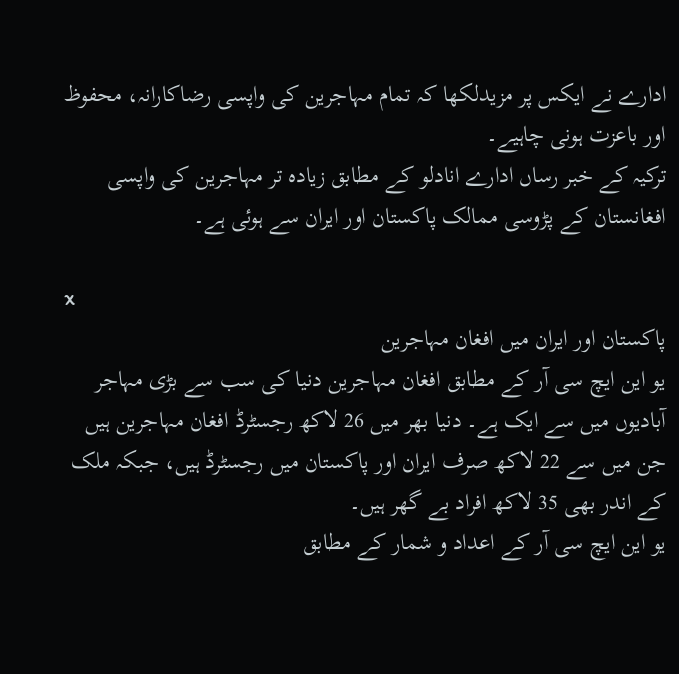ادارے نے ایکس پر مزیدلکھا کہ تمام مہاجرین کی واپسی رضاکارانہ، محفوظ اور باعزت ہونی چاہیے۔
ترکیہ کے خبر رساں ادارے انادلو کے مطابق زیادہ تر مہاجرین کی واپسی افغانستان کے پڑوسی ممالک پاکستان اور ایران سے ہوئی ہے۔

x
پاکستان اور ایران میں افغان مہاجرین
یو این ایچ سی آر کے مطابق افغان مہاجرین دنیا کی سب سے بڑی مہاجر آبادیوں میں سے ایک ہے۔ دنیا بھر میں 26 لاکھ رجسٹرڈ افغان مہاجرین ہیں جن میں سے 22 لاکھ صرف ایران اور پاکستان میں رجسٹرڈ ہیں، جبکہ ملک کے اندر بھی 35 لاکھ افراد بے گھر ہیں۔
یو این ایچ سی آر کے اعداد و شمار کے مطابق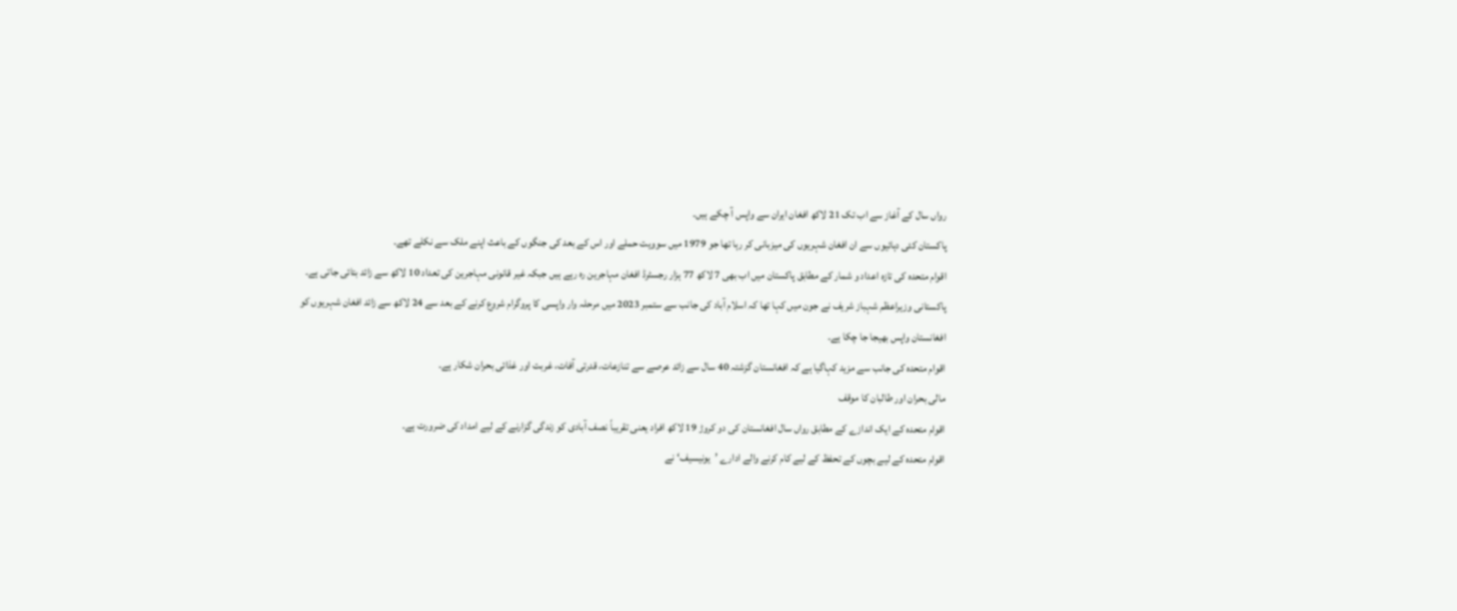رواں سال کے آغاز سے اب تک 21 لاکھ افغان ایران سے واپس آ چکے ہیں۔
پاکستان کئی دہائیوں سے ان افغان شہریوں کی میزبانی کر رہا تھا جو 1979 میں سوویت حملے اور اس کے بعد کی جنگوں کے باعث اپنے ملک سے نکلے تھے۔
اقوام متحدہ کی تازہ اعداد و شمار کے مطابق پاکستان میں اب بھی 7 لاکھ 77 ہزار رجسٹرڈ افغان مہاجرین رہ رہے ہیں جبکہ غیر قانونی مہاجرین کی تعداد 10 لاکھ سے زائد بتائی جاتی ہے۔
پاکستانی وزیراعظم شہباز شریف نے جون میں کہا تھا کہ اسلام آباد کی جانب سے ستمبر 2023 میں مرحلہ وار واپسی کا پروگرام شروع کرنے کے بعد سے 24 لاکھ سے زائد افغان شہریوں کو افغانستان واپس بھیجا جا چکا ہے۔
اقوام متحدہ کی جانب سے مزید کہاگیا ہے کہ افغانستان گزشتہ 40 سال سے زائد عرصے سے تنازعات، قدرتی آفات، غربت اور غذائی بحران شکار ہے۔
مالی بحران اور طالبان کا موقف
اقوام متحدہ کے ایک اندازے کے مطابق رواں سال افغانستان کی دو کروڑ 19 لاکھ افراد یعنی تقریباً نصف آبادی کو زندگی گزارنے کے لیے امداد کی ضرورت ہے۔
اقوام متحدہ کے لیے بچوں کے تحفظ کے لیے کام کرنے والے ادارے ’یونیسیف‘ نے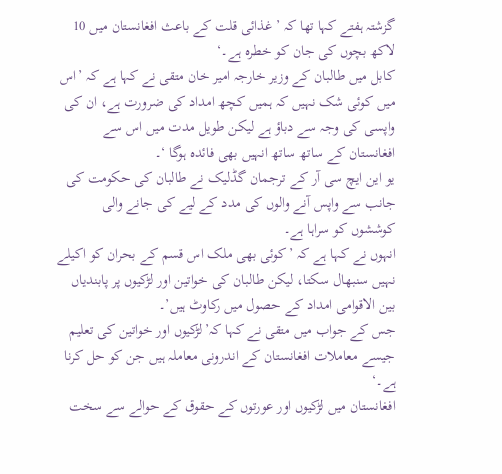گزشتہ ہفتے کہا تھا کہ ’ غذائی قلت کے باعث افغانستان میں 10 لاکھ بچوں کی جان کو خطرہ ہے۔‘
کابل میں طالبان کے وزیر خارجہ امیر خان متقی نے کہا ہے کہ ’اس میں کوئی شک نہیں کہ ہمیں کچھ امداد کی ضرورت ہے، ان کی واپسی کی وجہ سے دباؤ ہے لیکن طویل مدت میں اس سے افغانستان کے ساتھ ساتھ انہیں بھی فائدہ ہوگا ‘۔
یو این ایچ سی آر کے ترجمان گڈلیک نے طالبان کی حکومت کی جانب سے واپس آنے والوں کی مدد کے لیے کی جانے والی کوششوں کو سراہا ہے۔
انہوں نے کہا ہے کہ ’کوئی بھی ملک اس قسم کے بحران کو اکیلے نہیں سنبھال سکتا، لیکن طالبان کی خواتین اور لڑکیوں پر پابندیاں بین الاقوامی امداد کے حصول میں رکاوٹ ہیں’۔
جس کے جواب میں متقی نے کہا کہ’لڑکیوں اور خواتین کی تعلیم جیسے معاملات افغانستان کے اندرونی معاملہ ہیں جن کو حل کرنا ہے۔‘
افغانستان میں لڑکیوں اور عورتوں کے حقوق کے حوالے سے سخت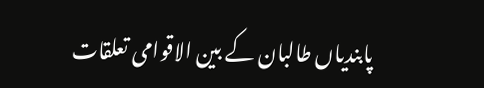پابندیاں طالبان کے بین الاقوامی تعلقات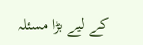کے لیے بڑا مسئلہ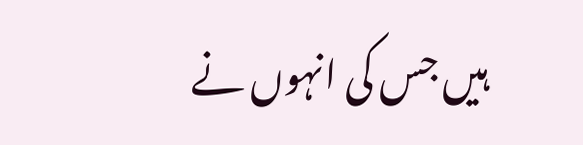ہیں جس کی انہوں نے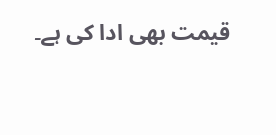قیمت بھی ادا کی ہے۔